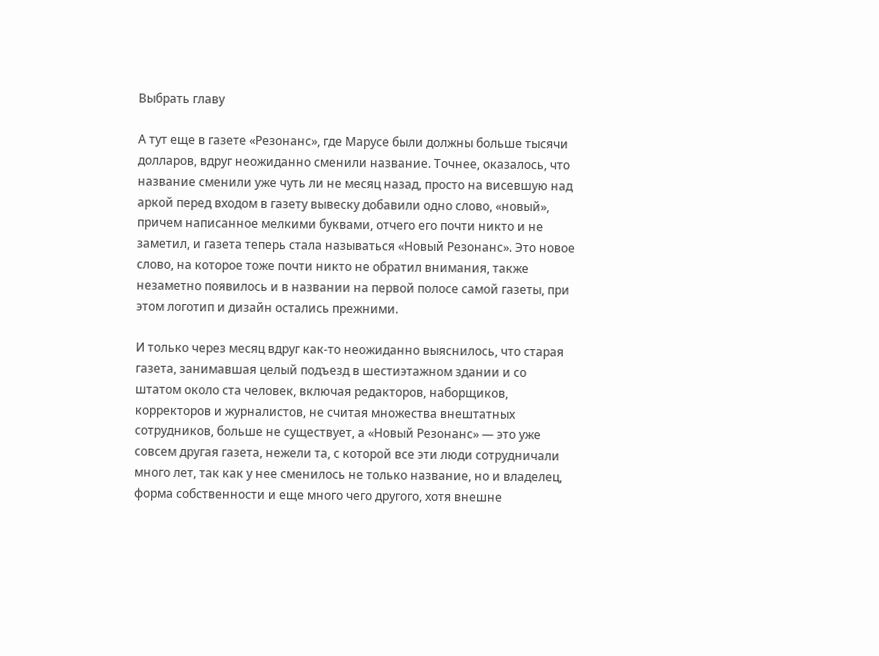Выбрать главу

А тут еще в газете «Резонанс», где Марусе были должны больше тысячи долларов, вдруг неожиданно сменили название. Точнее, оказалось, что название сменили уже чуть ли не месяц назад, просто на висевшую над аркой перед входом в газету вывеску добавили одно слово, «новый», причем написанное мелкими буквами, отчего его почти никто и не заметил, и газета теперь стала называться «Новый Резонанс». Это новое слово, на которое тоже почти никто не обратил внимания, также незаметно появилось и в названии на первой полосе самой газеты, при этом логотип и дизайн остались прежними.

И только через месяц вдруг как-то неожиданно выяснилось, что старая газета, занимавшая целый подъезд в шестиэтажном здании и со штатом около ста человек, включая редакторов, наборщиков, корректоров и журналистов, не считая множества внештатных сотрудников, больше не существует, а «Новый Резонанс» — это уже совсем другая газета, нежели та, с которой все эти люди сотрудничали много лет, так как у нее сменилось не только название, но и владелец, форма собственности и еще много чего другого, хотя внешне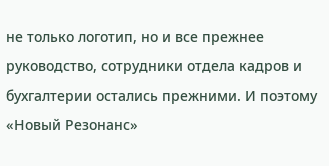не только логотип, но и все прежнее руководство, сотрудники отдела кадров и бухгалтерии остались прежними. И поэтому «Новый Резонанс»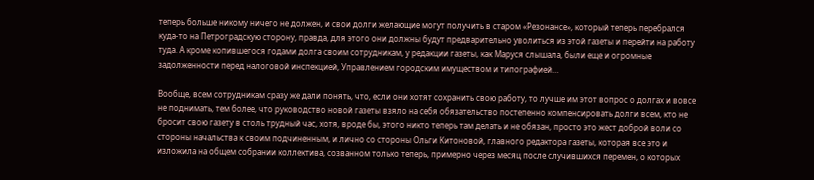теперь больше никому ничего не должен, и свои долги желающие могут получить в старом «Резонансе», который теперь перебрался куда-то на Петроградскую сторону, правда, для этого они должны будут предварительно уволиться из этой газеты и перейти на работу туда. А кроме копившегося годами долга своим сотрудникам, у редакции газеты, как Маруся слышала, были еще и огромные задолженности перед налоговой инспекцией, Управлением городским имуществом и типографией…

Вообще, всем сотрудникам сразу же дали понять, что, если они хотят сохранить свою работу, то лучше им этот вопрос о долгах и вовсе не поднимать, тем более, что руководство новой газеты взяло на себя обязательство постепенно компенсировать долги всем, кто не бросит свою газету в столь трудный час, хотя, вроде бы, этого никто теперь там делать и не обязан, просто это жест доброй воли со стороны начальства к своим подчиненным, и лично со стороны Ольги Китоновой, главного редактора газеты, которая все это и изложила на общем собрании коллектива, созванном только теперь, примерно через месяц после случившихся перемен, о которых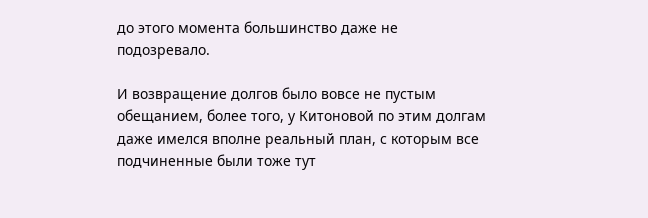до этого момента большинство даже не подозревало.

И возвращение долгов было вовсе не пустым обещанием, более того, у Китоновой по этим долгам даже имелся вполне реальный план, с которым все подчиненные были тоже тут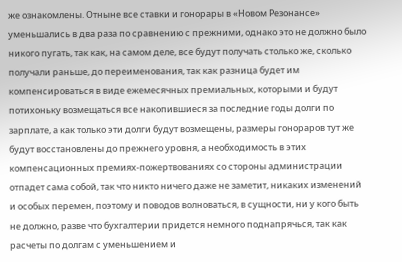же ознакомлены. Отныне все ставки и гонорары в «Новом Резонансе» уменьшались в два раза по сравнению с прежними, однако это не должно было никого пугать, так как, на самом деле, все будут получать столько же, сколько получали раньше, до переименования, так как разница будет им компенсироваться в виде ежемесячных премиальных, которыми и будут потихоньку возмещаться все накопившиеся за последние годы долги по зарплате, а как только эти долги будут возмещены, размеры гонораров тут же будут восстановлены до прежнего уровня, а необходимость в этих компенсационных премиях-пожертвованиях со стороны администрации отпадет сама собой, так что никто ничего даже не заметит, никаких изменений и особых перемен, поэтому и поводов волноваться, в сущности, ни у кого быть не должно, разве что бухгалтерии придется немного поднапрячься, так как расчеты по долгам с уменьшением и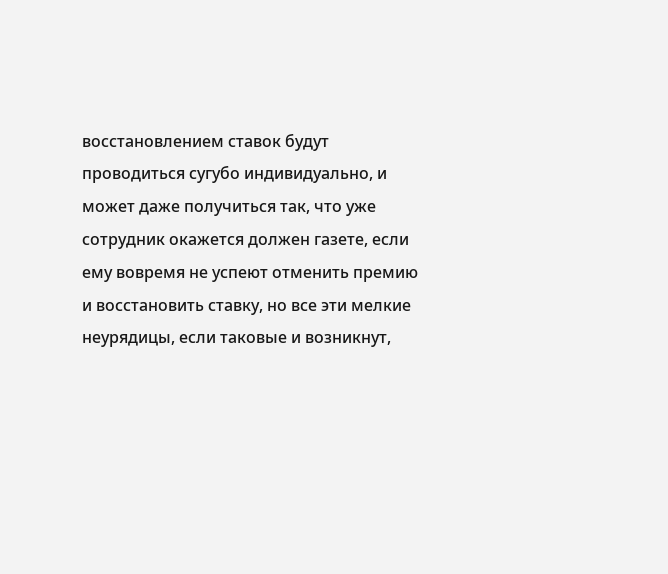восстановлением ставок будут проводиться сугубо индивидуально, и может даже получиться так, что уже сотрудник окажется должен газете, если ему вовремя не успеют отменить премию и восстановить ставку, но все эти мелкие неурядицы, если таковые и возникнут,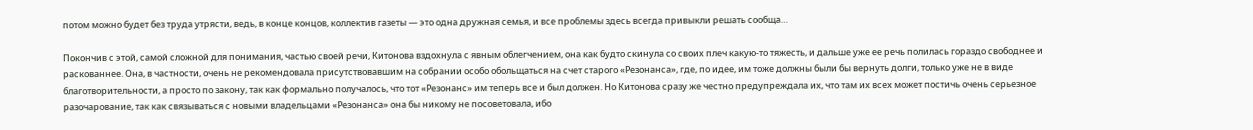потом можно будет без труда утрясти, ведь, в конце концов, коллектив газеты — это одна дружная семья, и все проблемы здесь всегда привыкли решать сообща…

Покончив с этой, самой сложной для понимания, частью своей речи, Китонова вздохнула с явным облегчением, она как будто скинула со своих плеч какую-то тяжесть, и дальше уже ее речь полилась гораздо свободнее и раскованнее. Она, в частности, очень не рекомендовала присутствовавшим на собрании особо обольщаться на счет старого «Резонанса», где, по идее, им тоже должны были бы вернуть долги, только уже не в виде благотворительности, а просто по закону, так как формально получалось, что тот «Резонанс» им теперь все и был должен. Но Китонова сразу же честно предупреждала их, что там их всех может постичь очень серьезное разочарование, так как связываться с новыми владельцами «Резонанса» она бы никому не посоветовала, ибо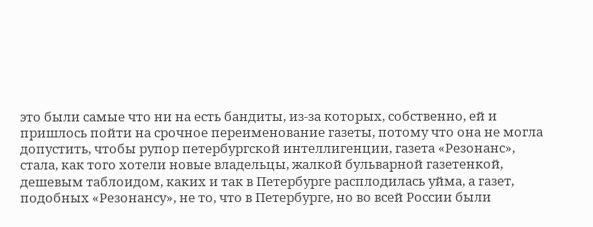это были самые что ни на есть бандиты, из-за которых, собственно, ей и пришлось пойти на срочное переименование газеты, потому что она не могла допустить, чтобы рупор петербургской интеллигенции, газета «Резонанс», стала, как того хотели новые владельцы, жалкой бульварной газетенкой, дешевым таблоидом, каких и так в Петербурге расплодилась уйма, а газет, подобных «Резонансу», не то, что в Петербурге, но во всей России были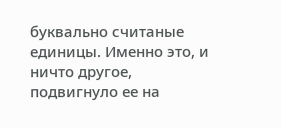буквально считаные единицы. Именно это, и ничто другое, подвигнуло ее на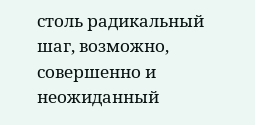столь радикальный шаг, возможно, совершенно и неожиданный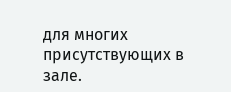для многих присутствующих в зале.